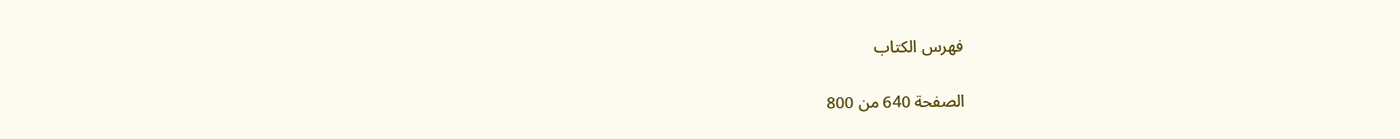فهرس الكتاب

الصفحة 640 من 800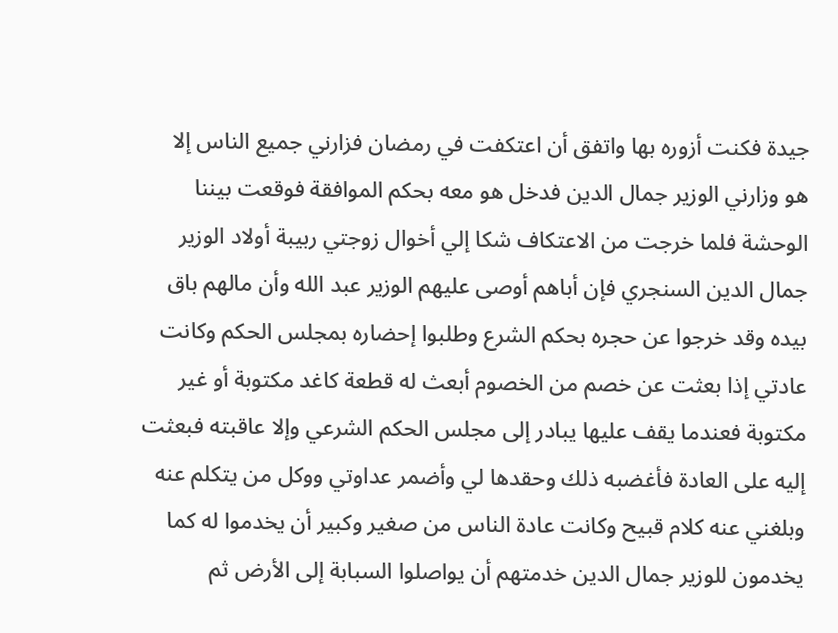جيدة فكنت أزوره بها واتفق أن اعتكفت في رمضان فزارني جميع الناس إلا هو وزارني الوزير جمال الدين فدخل هو معه بحكم الموافقة فوقعت بيننا الوحشة فلما خرجت من الاعتكاف شكا إلي أخوال زوجتي ربيبة أولاد الوزير جمال الدين السنجري فإن أباهم أوصى عليهم الوزير عبد الله وأن مالهم باق بيده وقد خرجوا عن حجره بحكم الشرع وطلبوا إحضاره بمجلس الحكم وكانت عادتي إذا بعثت عن خصم من الخصوم أبعث له قطعة كاغد مكتوبة أو غير مكتوبة فعندما يقف عليها يبادر إلى مجلس الحكم الشرعي وإلا عاقبته فبعثت إليه على العادة فأغضبه ذلك وحقدها لي وأضمر عداوتي ووكل من يتكلم عنه وبلغني عنه كلام قبيح وكانت عادة الناس من صغير وكبير أن يخدموا له كما يخدمون للوزير جمال الدين خدمتهم أن يواصلوا السبابة إلى الأرض ثم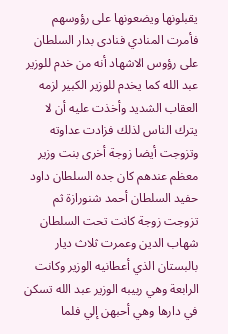يقبلونها ويضعونها على رؤوسهم فأمرت المنادي فنادى بدار السلطان على رؤوس الاشهاد أنه من خدم للوزير عبد الله كما يخدم للوزير الكبير لزمه العقاب الشديد وأخذت عليه أن لا يترك الناس لذلك فزادت عداوته وتزوجت أيضا زوجة أخرى بنت وزير معظم عندهم كان جده السلطان داود حفيد السلطان أحمد شنورازة ثم تزوجت زوجة كانت تحت السلطان شهاب الدين وعمرت ثلاث ديار بالبستان الذي أعطانيه الوزير وكانت الرابعة وهي ربيبه الوزير عبد الله تسكن في دارها وهي أحبهن إلي فلما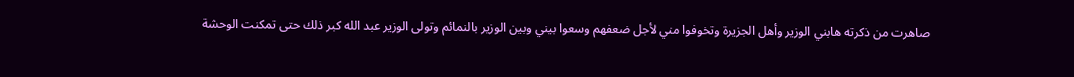صاهرت من ذكرته هابني الوزير وأهل الجزيرة وتخوفوا مني لأجل ضعفهم وسعوا بيني وبين الوزير بالنمائم وتولى الوزير عبد الله كبر ذلك حتى تمكنت الوحشة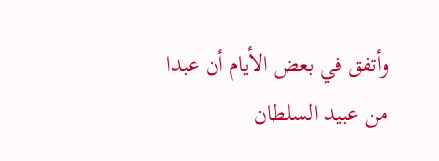وأتفق في بعض الأيام أن عبدا من عبيد السلطان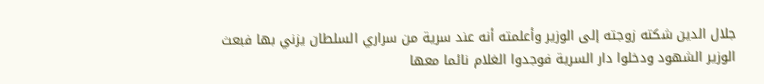جلال الدين شكته زوجته إلى الوزير وأعلمته أنه عند سرية من سراري السلطان يزني بها فبعث الوزير الشهود ودخلوا دار السرية فوجدوا الغلام نائما معها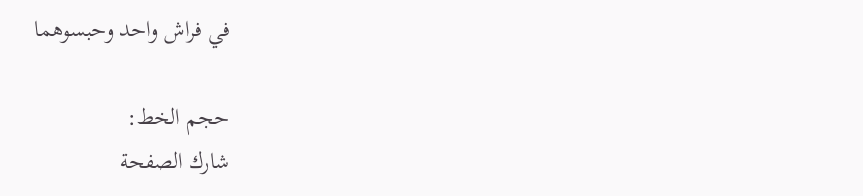في فراش واحد وحبسوهما

حجم الخط:
شارك الصفحة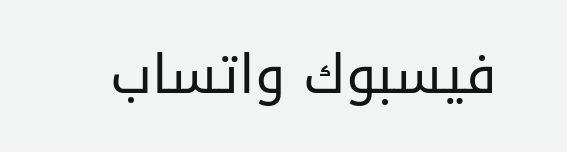فيسبوك واتساب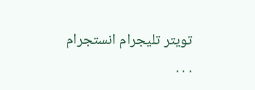تويتر تليجرام انستجرام
. . .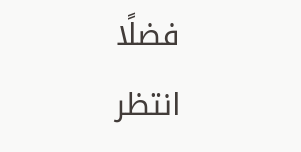فضلًا انتظر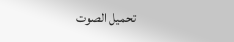تحميل الصوت